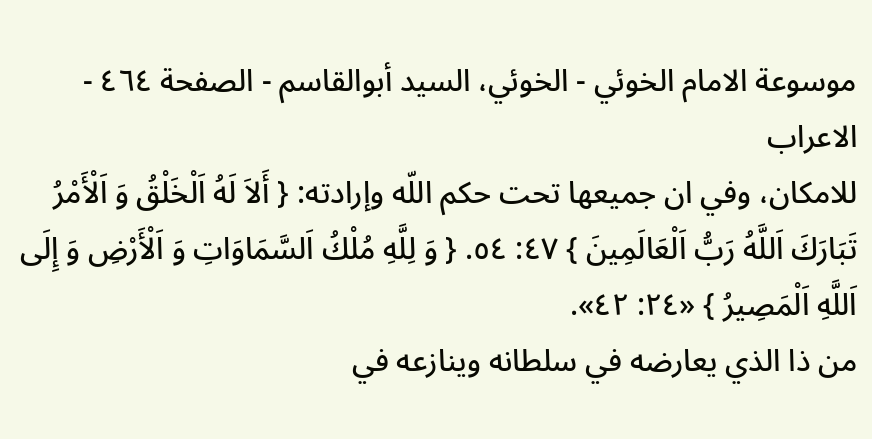موسوعة الامام الخوئي - الخوئي، السيد أبوالقاسم - الصفحة ٤٦٤ - الاعراب
للامكان، وفي ان جميعها تحت حكم اللّه وإرادته: { أَلاَ لَهُ اَلْخَلْقُ وَ اَلْأَمْرُ تَبَارَكَ اَللَّهُ رَبُّ اَلْعَالَمِينَ } ٤٧: ٥٤. { وَ لِلَّهِ مُلْكُ اَلسَّمَاوَاتِ وَ اَلْأَرْضِ وَ إِلَى اَللَّهِ اَلْمَصِيرُ } «٢٤: ٤٢».
من ذا الذي يعارضه في سلطانه وينازعه في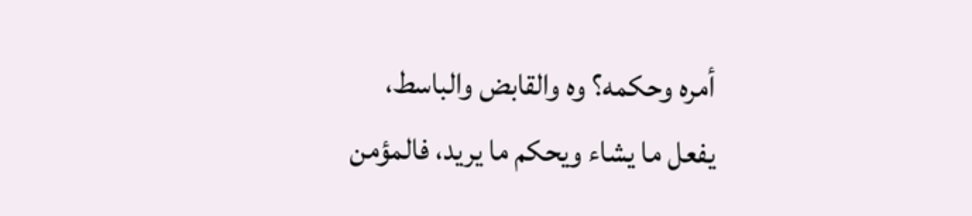أمره وحكمه؟ وه والقابض والباسط،
يفعل ما يشاء ويحكم ما يريد، فالمؤمن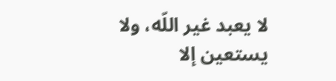لا يعبد غير اللّه، ولا يستعين إلا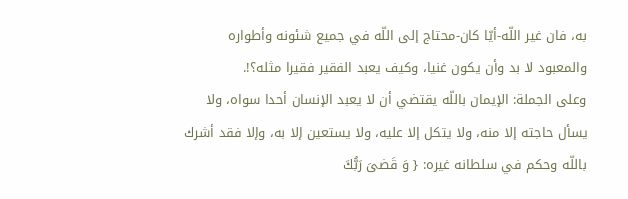به، فان غير اللّه-أيّا كان-محتاج إلى اللّه في جميع شئونه وأطواره
والمعبود لا بد وأن يكون غنيا، وكيف يعبد الفقير فقيرا مثله؟!.
وعلى الجملة: الإيمان باللّه يقتضي أن لا يعبد الإنسان أحدا سواه، ولا
يسأل حاجته إلا منه، ولا يتكل إلا عليه، ولا يستعين إلا به، وإلا فقد أشرك
باللّه وحكم في سلطانه غيره: { وَ قَضىَ رَبُّكَ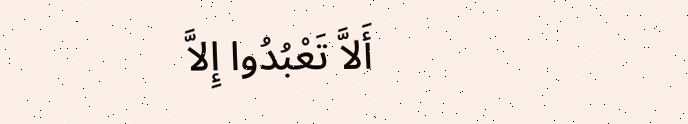أَلاَّ تَعْبُدُوا إِلاَّ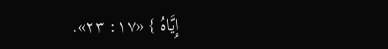إِيَّاهُ } «١٧: ٢٣».